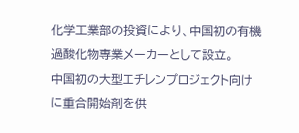化学工業部の投資により、中国初の有機過酸化物専業メーカーとして設立。
中国初の大型エチレンプロジェクト向けに重合開始剤を供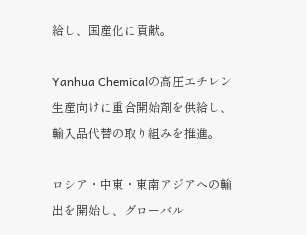給し、国産化に貢献。

Yanhua Chemicalの高圧エチレン生産向けに重合開始剤を供給し、輸入品代替の取り組みを推進。

ロシア・中東・東南アジアへの輸出を開始し、グローバル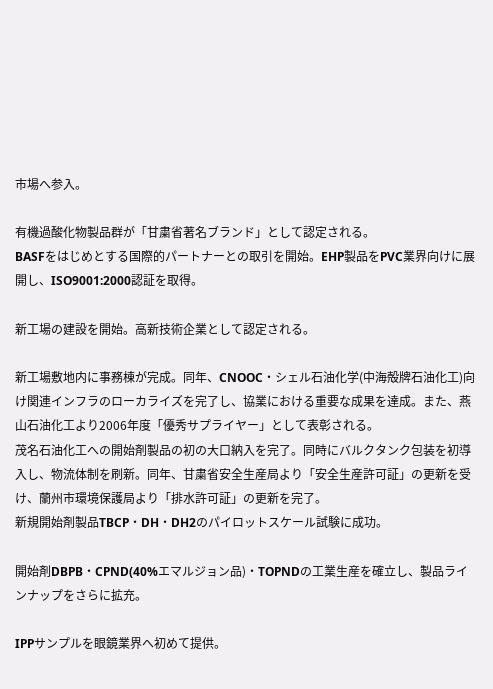市場へ参入。

有機過酸化物製品群が「甘粛省著名ブランド」として認定される。
BASFをはじめとする国際的パートナーとの取引を開始。EHP製品をPVC業界向けに展開し、ISO9001:2000認証を取得。

新工場の建設を開始。高新技術企業として認定される。

新工場敷地内に事務棟が完成。同年、CNOOC・シェル石油化学(中海殻牌石油化工)向け関連インフラのローカライズを完了し、協業における重要な成果を達成。また、燕山石油化工より2006年度「優秀サプライヤー」として表彰される。
茂名石油化工への開始剤製品の初の大口納入を完了。同時にバルクタンク包装を初導入し、物流体制を刷新。同年、甘粛省安全生産局より「安全生産許可証」の更新を受け、蘭州市環境保護局より「排水許可証」の更新を完了。
新規開始剤製品TBCP・DH・DH2のパイロットスケール試験に成功。

開始剤DBPB・CPND(40%エマルジョン品)・TOPNDの工業生産を確立し、製品ラインナップをさらに拡充。

IPPサンプルを眼鏡業界へ初めて提供。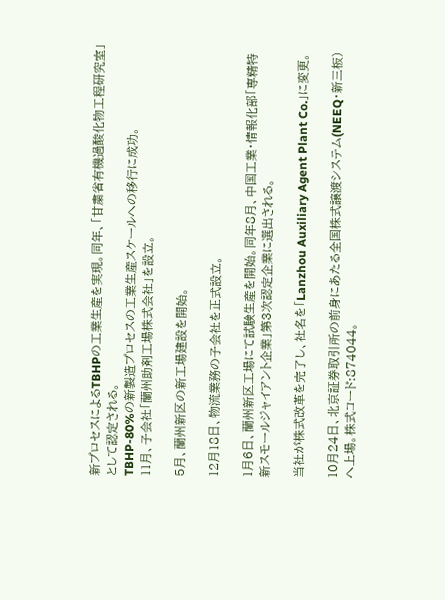新プロセスによるTBHPの工業生産を実現。同年、「甘粛省有機過酸化物工程研究室」として認定される。
TBHP-80%の新製造プロセスの工業生産スケールへの移行に成功。
11月、子会社「蘭州助剤工場株式会社」を設立。

5月、蘭州新区の新工場建設を開始。

12月18日、物流業務の子会社を正式設立。

1月6日、蘭州新区工場にて試験生産を開始。同年8月、中国工業・情報化部「専精特新スモールジャイアント企業」第3次認定企業に選出される。

当社が株式改革を完了し、社名を「Lanzhou Auxiliary Agent Plant Co.」に変更。

10月24日、北京証券取引所の前身にあたる全国株式譲渡システム(NEEQ・新三板)へ上場。株式コード:874044。